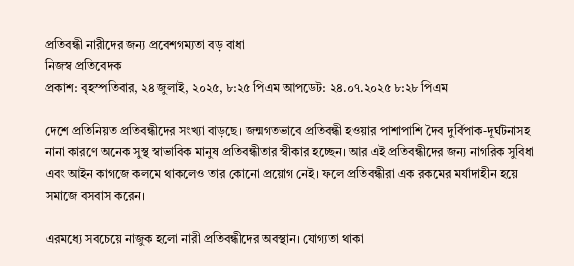প্রতিবন্ধী নারীদের জন্য প্রবেশগম্যতা বড় বাধা
নিজস্ব প্রতিবেদক
প্রকাশ: বৃহস্পতিবার, ২৪ জুলাই, ২০২৫, ৮:২৫ পিএম আপডেট: ২৪.০৭.২০২৫ ৮:২৮ পিএম

দেশে প্রতিনিয়ত প্রতিবন্ধীদের সংখ্যা বাড়ছে। জন্মগতভাবে প্রতিবন্ধী হওয়ার পাশাপাশি দৈব দুর্বিপাক-দূর্ঘটনাসহ নানা কারণে অনেক সুস্থ স্বাভাবিক মানুষ প্রতিবন্ধীতার স্বীকার হচ্ছেন। আর এই প্রতিবন্ধীদের জন্য নাগরিক সুবিধা এবং আইন কাগজে কলমে থাকলেও তার কোনো প্রয়োগ নেই। ফলে প্রতিবন্ধীরা এক রকমের মর্যাদাহীন হয়ে সমাজে বসবাস করেন।

এরমধ্যে সবচেয়ে নাজুক হলো নারী প্রতিবন্ধীদের অবস্থান। যোগ্যতা থাকা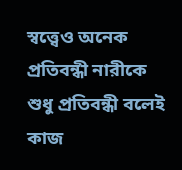স্বত্ত্বেও অনেক প্রতিবন্ধী নারীকে শুধু প্রতিবন্ধী বলেই কাজ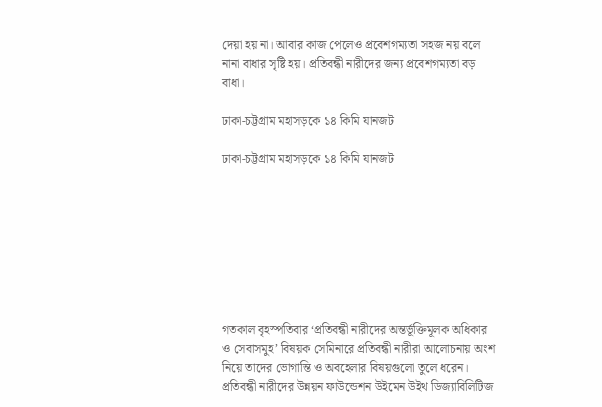দেয়া হয় না। আবার কাজ পেলেও প্রবেশগম্যতা সহজ নয় বলে নানা বাধার সৃষ্টি হয়। প্রতিবন্ধী নারীদের জন্য প্রবেশগম্যতা বড় বাধা।

ঢাকা-চট্টগ্রাম মহাসড়কে ১৪ কিমি যানজট

ঢাকা-চট্টগ্রাম মহাসড়কে ১৪ কিমি যানজট








গতকাল বৃহস্পতিবার ‘প্রতিবন্ধী নারীদের অন্তর্ভূক্তিমূলক অধিকার ও সেবাসমুহ’ বিষয়ক সেমিনারে প্রতিবন্ধী নারীরা আলোচনায় অংশ নিয়ে তাদের ভোগান্তি ও অবহেলার বিষয়গুলো তুলে ধরেন। প্রতিবন্ধী নারীদের উন্নয়ন ফাউন্ডেশন উইমেন উইথ ডিজ্যাবিলিটিজ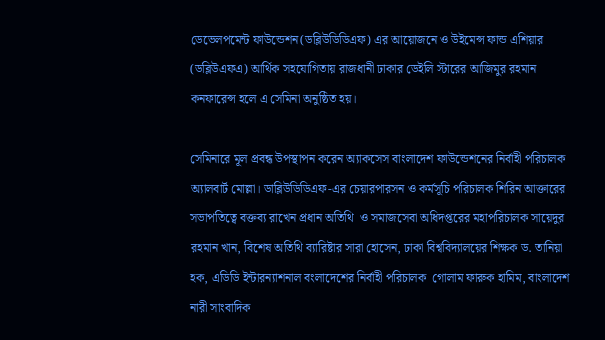ডেভেলপমেন্ট ফাউন্ডেশন(ডব্লিউডিডিএফ) এর আয়োজনে ও উইমেন্স ফান্ড এশিয়ার (ডব্লিউএফএ) আর্থিক সহযোগিতায় রাজধানী ঢাকার ডেইলি স্টারের আজিমুর রহমান কনফারেন্স হলে এ সেমিনা অনুষ্ঠিত হয়।

সেমিনারে মূল প্রবন্ধ উপস্থাপন করেন অ্যাকসেস বাংলাদেশ ফাউন্ডেশনের নির্বাহী পরিচালক অ্যালবার্ট মোল্লা। ডাব্লিউডিডিএফ-এর চেয়ারপারসন ও কর্মসূচি পরিচালক শিরিন আক্তারের সভাপতিত্বে বক্তব্য রাখেন প্রধান অতিথি  ও সমাজসেবা অধিদপ্তরের মহাপরিচালক সায়েদুর রহমান খান, বিশেষ অতিথি ব্যারিষ্টার সারা হোসেন, ঢাকা বিশ্ববিদ্যালয়ের শিক্ষক ড. তানিয়া হক, এডিডি ইন্টারন্যাশনাল বংলাদেশের নির্বাহী পরিচালক  গোলাম ফারুক হামিম, বাংলাদেশ নারী সাংবাদিক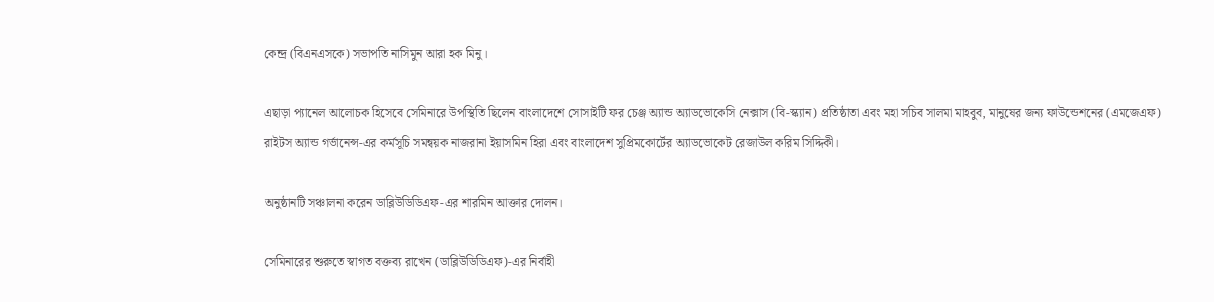কেন্দ্র (বিএনএসকে) সভাপতি নাসিমুন আরা হক মিনু।

এছাড়া প্যানেল আলোচক হিসেবে সেমিনারে উপস্থিতি ছিলেন বাংলাদেশে সোসাইটি ফর চেঞ্জ অ্যান্ড অ্যাডভোকেসি নেক্সাস (বি-স্ক্যান) প্রতিষ্ঠাতা এবং মহা সচিব সালমা মাহবুব, মানুষের জন্য ফাউন্ডেশনের (এমজেএফ) রাইটস অ্যান্ড গর্ভানেন্স-এর কর্মসূচি সমন্বয়ক নাজরানা ইয়াসমিন হিরা এবং বাংলাদেশ সুপ্রিমকোর্টের অ্যাডভোকেট রেজাউল করিম সিদ্দিকী।

অনুষ্ঠানটি সঞ্চালনা করেন ডাব্লিউডিডিএফ-এর শারমিন আক্তার দোলন।

সেমিনারের শুরুতে স্বাগত বক্তব্য রাখেন (ডাব্লিউডিডিএফ)-এর নির্বাহী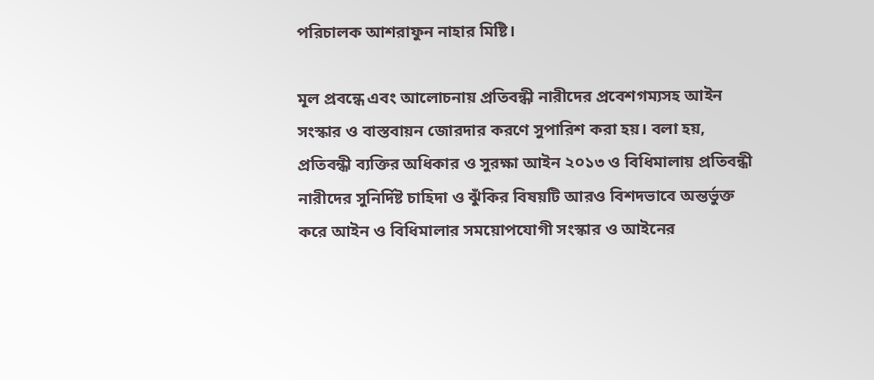পরিচালক আশরাফুন নাহার মিষ্টি।

মূল প্রবন্ধে এবং আলোচনায় প্রতিবন্ধী নারীদের প্রবেশগম্যসহ আইন সংস্কার ও বাস্তবায়ন জোরদার করণে সুপারিশ করা হয়। বলা হয়, প্রতিবন্ধী ব্যক্তির অধিকার ও সুরক্ষা আইন ২০১৩ ও বিধিমালায় প্রতিবন্ধী নারীদের সুনির্দিষ্ট চাহিদা ও ঝুঁকির বিষয়টি আরও বিশদভাবে অন্তর্ভুক্ত করে আইন ও বিধিমালার সময়োপযোগী সংস্কার ও আইনের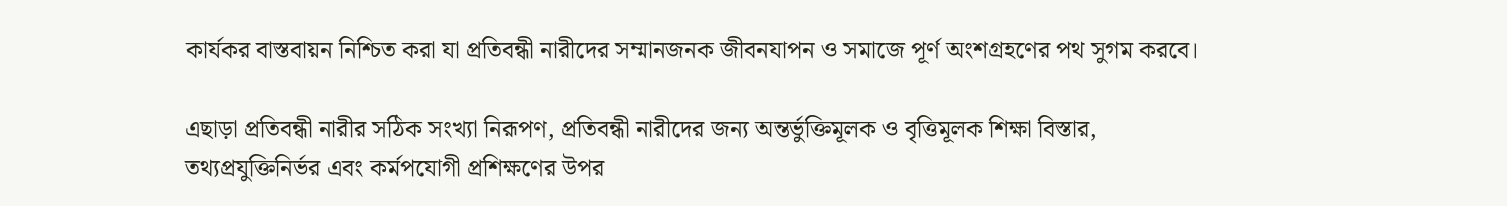কার্যকর বাস্তবায়ন নিশ্চিত করা যা প্রতিবন্ধী নারীদের সম্মানজনক জীবনযাপন ও সমাজে পূর্ণ অংশগ্রহণের পথ সুগম করবে।

এছাড়া প্রতিবন্ধী নারীর সঠিক সংখ্যা নিরূপণ, প্রতিবন্ধী নারীদের জন্য অন্তর্ভুক্তিমূলক ও বৃত্তিমূলক শিক্ষা বিস্তার, তথ্যপ্রযুক্তিনির্ভর এবং কর্মপযোগী প্রশিক্ষণের উপর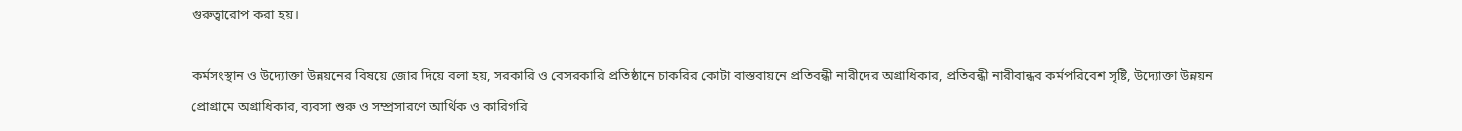গুরুত্বারোপ করা হয়।

কর্মসংস্থান ও উদ্যোক্তা উন্নয়নের বিষয়ে জোর দিয়ে বলা হয়, সরকারি ও বেসরকারি প্রতিষ্ঠানে চাকরির কোটা বাস্তবায়নে প্রতিবন্ধী নারীদের অগ্রাধিকার, প্রতিবন্ধী নারীবান্ধব কর্মপরিবেশ সৃষ্টি, উদ্যোক্তা উন্নয়ন প্রোগ্রামে অগ্রাধিকার, ব্যবসা শুরু ও সম্প্রসারণে আর্থিক ও কারিগরি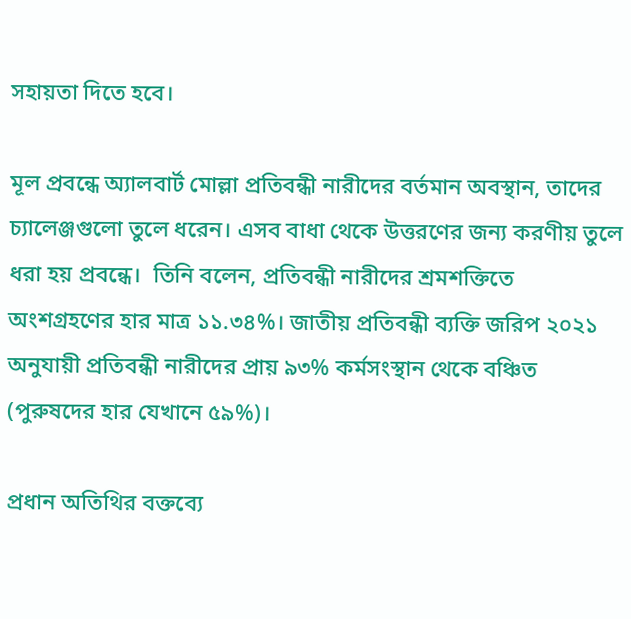সহায়তা দিতে হবে।

মূল প্রবন্ধে অ্যালবার্ট মোল্লা প্রতিবন্ধী নারীদের বর্তমান অবস্থান, তাদের চ্যালেঞ্জগুলো তুলে ধরেন। এসব বাধা থেকে উত্তরণের জন্য করণীয় তুলে ধরা হয় প্রবন্ধে।  তিনি বলেন, প্রতিবন্ধী নারীদের শ্রমশক্তিতে অংশগ্রহণের হার মাত্র ১১.৩৪%। জাতীয় প্রতিবন্ধী ব্যক্তি জরিপ ২০২১ অনুযায়ী প্রতিবন্ধী নারীদের প্রায় ৯৩% কর্মসংস্থান থেকে বঞ্চিত (পুরুষদের হার যেখানে ৫৯%)।

প্রধান অতিথির বক্তব্যে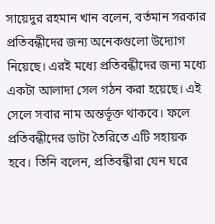সায়েদুর রহমান খান বলেন, বর্তমান সরকার প্রতিবন্ধীদের জন্য অনেকগুলো উদ্যোগ নিয়েছে। এরই মধ্যে প্রতিবন্ধীদের জন্য মধ্যে একটা আলাদা সেল গঠন করা হয়েছে। এই সেলে সবার নাম অন্তর্ভূক্ত থাকবে। ফলে প্রতিবন্ধীদের ডাটা তৈরিতে এটি সহায়ক হবে। তিনি বলেন, প্রতিবন্ধীরা যেন ঘরে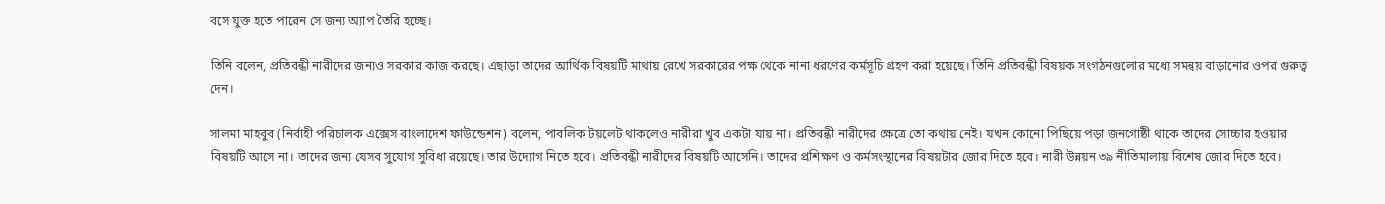বসে যুক্ত হতে পারেন সে জন্য অ্যাপ তৈরি হচ্ছে।

তিনি বলেন, প্রতিবন্ধী নারীদের জন্যও সরকার কাজ করছে। এছাড়া তাদের আর্থিক বিষয়টি মাথায় রেখে সরকারের পক্ষ থেকে নানা ধরণের কর্মসূচি গ্রহণ করা হয়েছে। তিনি প্রতিবন্ধী বিষয়ক সংগঠনগুলোর মধ্যে সমন্বয় বাড়ানোর ওপর গুরুত্ব দেন।

সালমা মাহবুব (নির্বাহী পরিচালক এক্সেস বাংলাদেশ ফাউন্ডেশন) বলেন, পাবলিক টয়লেট থাকলেও নারীরা খুব একটা যায় না। প্রতিবন্ধী নারীদের ক্ষেত্রে তো কথায় নেই। যখন কোনো পিছিয়ে পড়া জনগোষ্ঠী থাকে তাদের সোচ্চার হওয়ার বিষয়টি আসে না। তাদের জন্য যেসব সুযোগ সুবিধা রয়েছে। তার উদ্যোগ নিতে হবে। প্রতিবন্ধী নারীদের বিষয়টি আসেনি। তাদের প্রশিক্ষণ ও কর্মসংস্থানের বিষয়টার জোর দিতে হবে। নারী উন্নয়ন ৩৯ নীতিমালায় বিশেষ জোর দিতে হবে।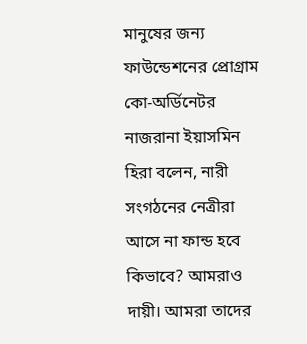মানুষের জন্য ফাউন্ডেশনের প্রোগ্রাম কো-অর্ডিনেটর নাজরানা ইয়াসমিন হিরা বলেন, নারী সংগঠনের নেত্রীরা আসে না ফান্ড হবে কিভাবে? আমরাও দায়ী। আমরা তাদের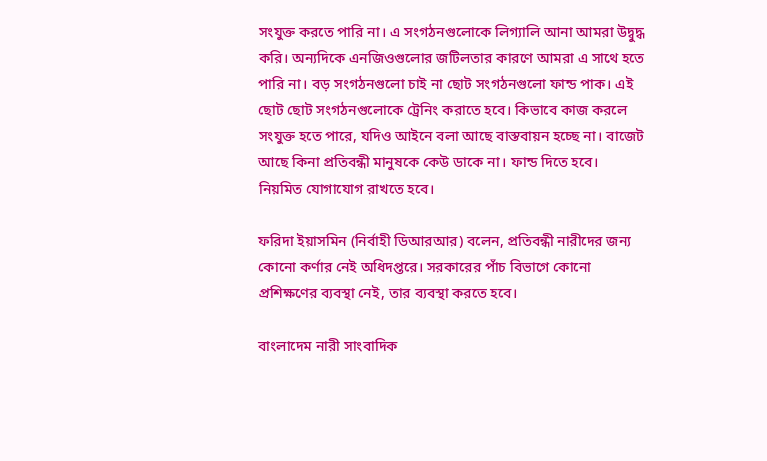সংযুক্ত করতে পারি না। এ সংগঠনগুলোকে লিগ্যালি আনা আমরা উদ্বুদ্ধ করি। অন্যদিকে এনজিওগুলোর জটিলতার কারণে আমরা এ সাথে হতে পারি না। বড় সংগঠনগুলো চাই না ছোট সংগঠনগুলো ফান্ড পাক। এই ছোট ছোট সংগঠনগুলোকে ট্রেনিং করাতে হবে। কিভাবে কাজ করলে সংযুক্ত হতে পারে, যদিও আইনে বলা আছে বাস্তবায়ন হচ্ছে না। বাজেট আছে কিনা প্রতিবন্ধী মানুষকে কেউ ডাকে না। ফান্ড দিতে হবে। নিয়মিত যোগাযোগ রাখতে হবে।

ফরিদা ইয়াসমিন (নির্বাহী ডিআরআর) বলেন, প্রতিবন্ধী নারীদের জন্য কোনো কর্ণার নেই অধিদপ্তরে। সরকারের পাঁচ বিভাগে কোনো প্রশিক্ষণের ব্যবস্থা নেই, তার ব্যবস্থা করতে হবে।

বাংলাদেম নারী সাংবাদিক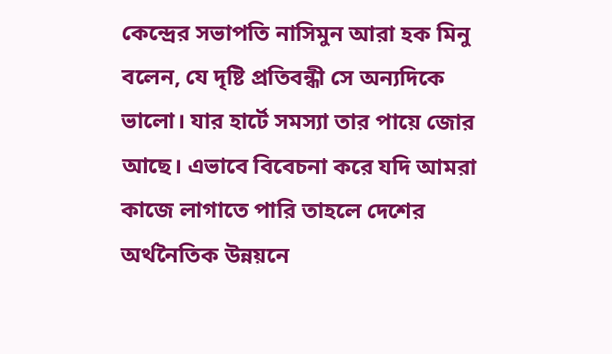কেন্দ্রের সভাপতি নাসিমুন আরা হক মিনু বলেন, যে দৃষ্টি প্রতিবন্ধী সে অন্যদিকে ভালো। যার হার্টে সমস্যা তার পায়ে জোর আছে। এভাবে বিবেচনা করে যদি আমরা কাজে লাগাতে পারি তাহলে দেশের অর্থনৈতিক উন্নয়নে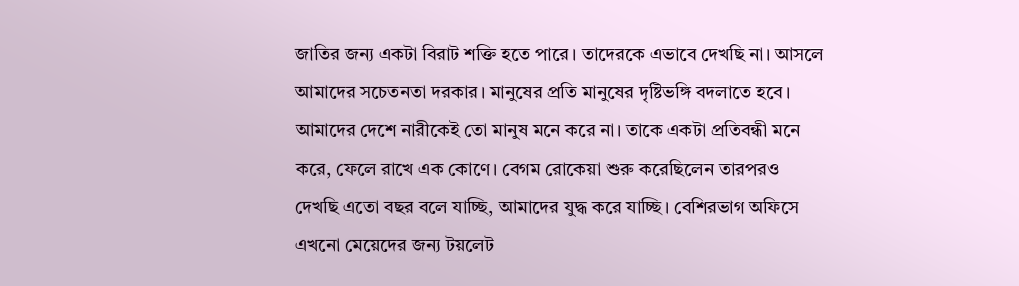জাতির জন্য একটা বিরাট শক্তি হতে পারে। তাদেরকে এভাবে দেখছি না। আসলে আমাদের সচেতনতা দরকার। মানুষের প্রতি মানুষের দৃষ্টিভঙ্গি বদলাতে হবে। আমাদের দেশে নারীকেই তো মানুষ মনে করে না। তাকে একটা প্রতিবন্ধী মনে করে, ফেলে রাখে এক কোণে। বেগম রোকেয়া শুরু করেছিলেন তারপরও দেখছি এতো বছর বলে যাচ্ছি, আমাদের যুদ্ধ করে যাচ্ছি। বেশিরভাগ অফিসে এখনো মেয়েদের জন্য টয়লেট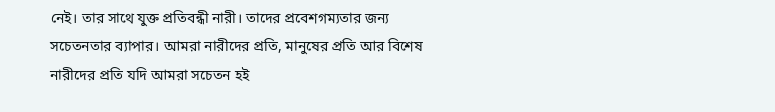নেই। তার সাথে যুক্ত প্রতিবন্ধী নারী। তাদের প্রবেশগম্যতার জন্য সচেতনতার ব্যাপার। আমরা নারীদের প্রতি, মানুষের প্রতি আর বিশেষ নারীদের প্রতি যদি আমরা সচেতন হই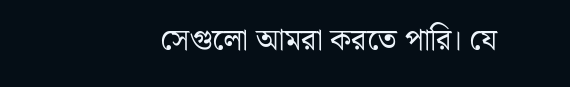সেগুলো আমরা করতে পারি। যে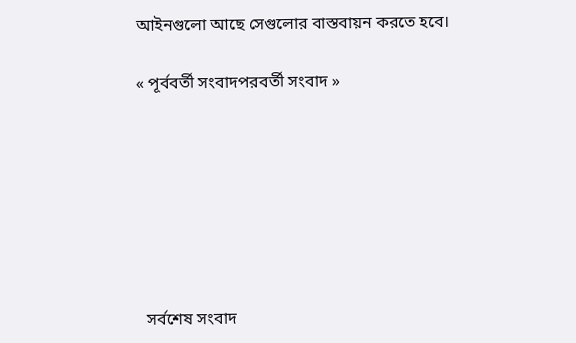আইনগুলো আছে সেগুলোর বাস্তবায়ন করতে হবে।

« পূর্ববর্তী সংবাদপরবর্তী সংবাদ »







  সর্বশেষ সংবাদ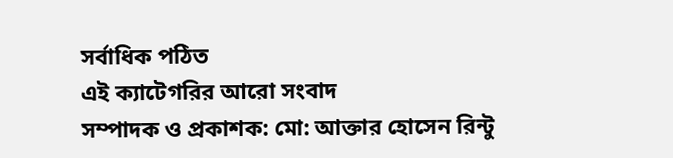সর্বাধিক পঠিত
এই ক্যাটেগরির আরো সংবাদ
সম্পাদক ও প্রকাশক: মো: আক্তার হোসেন রিন্টু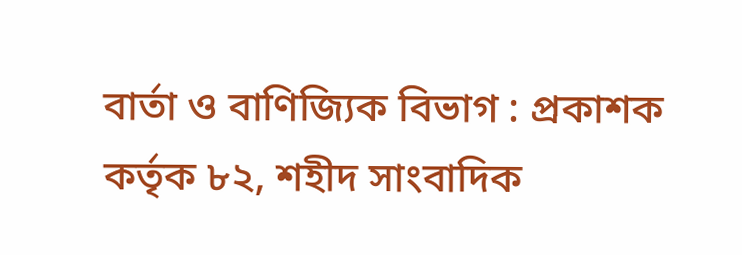বার্তা ও বাণিজ্যিক বিভাগ : প্রকাশক কর্তৃক ৮২, শহীদ সাংবাদিক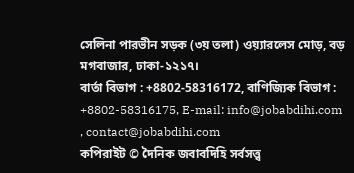সেলিনা পারভীন সড়ক (৩য় তলা) ওয়্যারলেস মোড়, বড় মগবাজার, ঢাকা-১২১৭।
বার্তা বিভাগ : +8802-58316172, বাণিজ্যিক বিভাগ : +8802-58316175, E-mail: info@jobabdihi.com , contact@jobabdihi.com
কপিরাইট © দৈনিক জবাবদিহি সর্বসত্ত্ব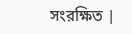সংরক্ষিত |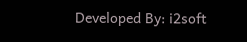Developed By: i2soft